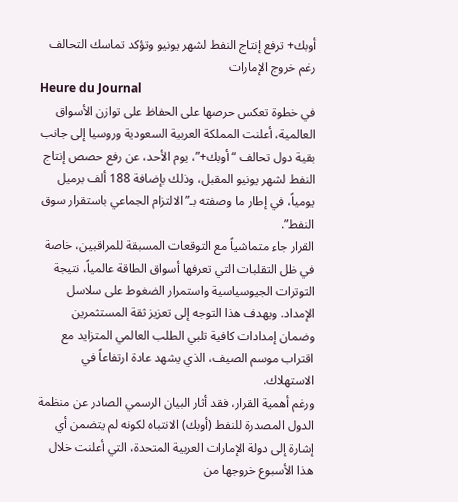أوبك+ ترفع إنتاج النفط لشهر يونيو وتؤكد تماسك التحالف رغم خروج الإمارات
Heure du Journal
في خطوة تعكس حرصها على الحفاظ على توازن الأسواق العالمية، أعلنت المملكة العربية السعودية وروسيا إلى جانب بقية دول تحالف “أوبك+”، يوم الأحد، عن رفع حصص إنتاج النفط لشهر يونيو المقبل، وذلك بإضافة 188 ألف برميل يومياً، في إطار ما وصفته بـ”الالتزام الجماعي باستقرار سوق النفط”.
القرار جاء متماشياً مع التوقعات المسبقة للمراقبين، خاصة في ظل التقلبات التي تعرفها أسواق الطاقة عالمياً، نتيجة التوترات الجيوسياسية واستمرار الضغوط على سلاسل الإمداد. ويهدف هذا التوجه إلى تعزيز ثقة المستثمرين وضمان إمدادات كافية تلبي الطلب العالمي المتزايد مع اقتراب موسم الصيف، الذي يشهد عادة ارتفاعاً في الاستهلاك.
ورغم أهمية القرار، فقد أثار البيان الرسمي الصادر عن منظمة الدول المصدرة للنفط (أوبك) الانتباه لكونه لم يتضمن أي إشارة إلى دولة الإمارات العربية المتحدة، التي أعلنت خلال هذا الأسبوع خروجها من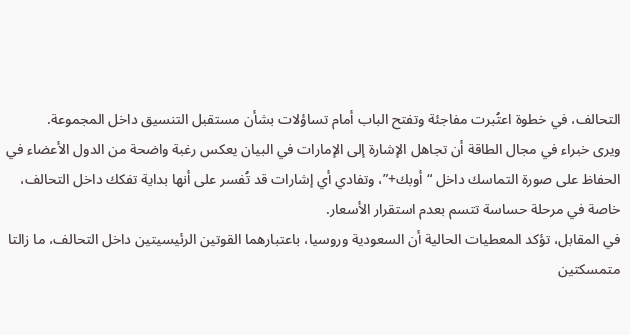التحالف، في خطوة اعتُبرت مفاجئة وتفتح الباب أمام تساؤلات بشأن مستقبل التنسيق داخل المجموعة.
ويرى خبراء في مجال الطاقة أن تجاهل الإشارة إلى الإمارات في البيان يعكس رغبة واضحة من الدول الأعضاء في الحفاظ على صورة التماسك داخل “أوبك+”، وتفادي أي إشارات قد تُفسر على أنها بداية تفكك داخل التحالف، خاصة في مرحلة حساسة تتسم بعدم استقرار الأسعار.
في المقابل، تؤكد المعطيات الحالية أن السعودية وروسيا، باعتبارهما القوتين الرئيسيتين داخل التحالف، ما زالتا متمسكتين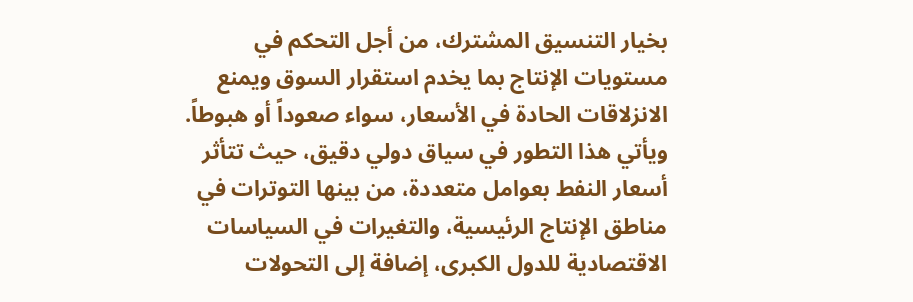بخيار التنسيق المشترك، من أجل التحكم في مستويات الإنتاج بما يخدم استقرار السوق ويمنع الانزلاقات الحادة في الأسعار، سواء صعوداً أو هبوطاً.
ويأتي هذا التطور في سياق دولي دقيق، حيث تتأثر أسعار النفط بعوامل متعددة، من بينها التوترات في مناطق الإنتاج الرئيسية، والتغيرات في السياسات الاقتصادية للدول الكبرى، إضافة إلى التحولات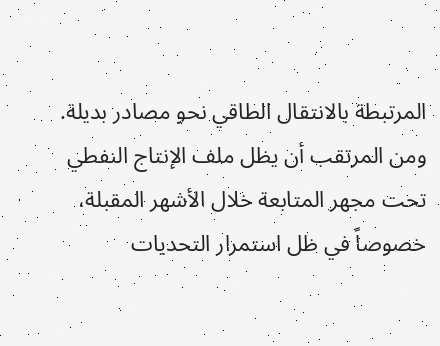المرتبطة بالانتقال الطاقي نحو مصادر بديلة.
ومن المرتقب أن يظل ملف الإنتاج النفطي تحت مجهر المتابعة خلال الأشهر المقبلة، خصوصاً في ظل استمرار التحديات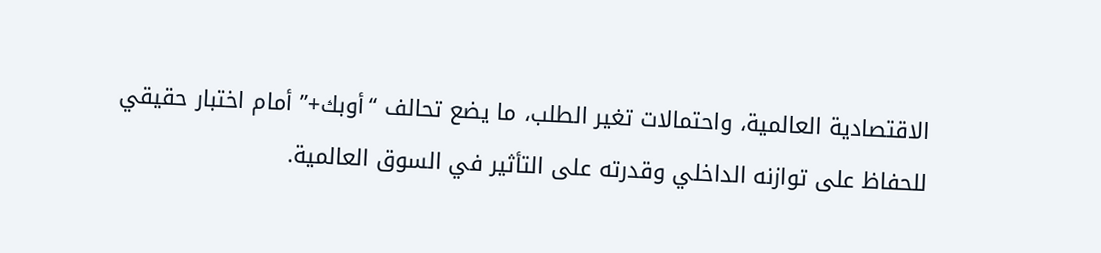الاقتصادية العالمية، واحتمالات تغير الطلب، ما يضع تحالف “أوبك+” أمام اختبار حقيقي للحفاظ على توازنه الداخلي وقدرته على التأثير في السوق العالمية.